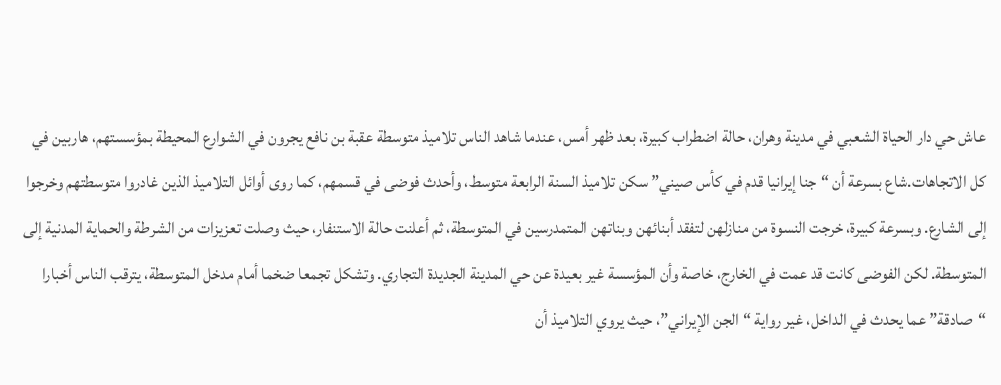عاش حي دار الحياة الشعبي في مدينة وهران، حالة اضطراب كبيرة، بعد ظهر أمس، عندما شاهد الناس تلاميذ متوسطة عقبة بن نافع يجرون في الشوارع المحيطة بمؤسستهم، هاربين في كل الاتجاهات.شاع بسرعة أن “جنا إيرانيا قدم في كأس صيني” سكن تلاميذ السنة الرابعة متوسط، وأحدث فوضى في قسمهم، كما روى أوائل التلاميذ الذين غادروا متوسطتهم وخرجوا إلى الشارع. وبسرعة كبيرة، خرجت النسوة من منازلهن لتفقد أبنائهن وبناتهن المتمدرسين في المتوسطة، ثم أعلنت حالة الاستنفار، حيث وصلت تعزيزات من الشرطة والحماية المدنية إلى المتوسطة. لكن الفوضى كانت قد عمت في الخارج، خاصة وأن المؤسسة غير بعيدة عن حي المدينة الجديدة التجاري. وتشكل تجمعا ضخما أمام مدخل المتوسطة، يترقب الناس أخبارا “صادقة” عما يحدث في الداخل، غير رواية “الجن الإيراني”، حيث يروي التلاميذ أن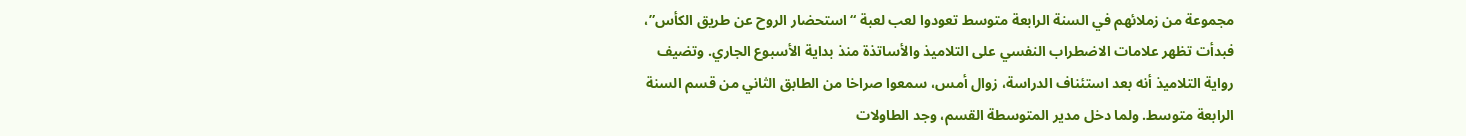مجموعة من زملائهم في السنة الرابعة متوسط تعودوا لعب لعبة “استحضار الروح عن طريق الكأس”، فبدأت تظهر علامات الاضطراب النفسي على التلاميذ والأساتذة منذ بداية الأسبوع الجاري. وتضيف رواية التلاميذ أنه بعد استئناف الدراسة، زوال أمس، سمعوا صراخا من الطابق الثاني من قسم السنة الرابعة متوسط. ولما دخل مدير المتوسطة القسم، وجد الطاولات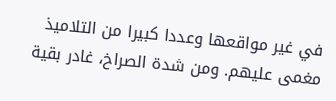في غير مواقعها وعددا كبيرا من التلاميذ مغمى عليهم. ومن شدة الصراخ، غادر بقية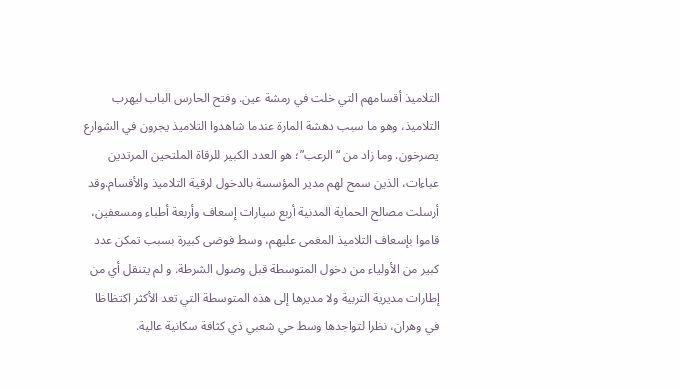التلاميذ أقسامهم التي خلت في رمشة عين. وفتح الحارس الباب ليهرب التلاميذ، وهو ما سبب دهشة المارة عندما شاهدوا التلاميذ يجرون في الشوارع يصرخون. وما زاد من “الرعب”؛ هو العدد الكبير للرقاة الملتحين المرتدين عباءات، الذين سمح لهم مدير المؤسسة بالدخول لرقية التلاميذ والأقسام.وقد أرسلت مصالح الحماية المدنية أربع سيارات إسعاف وأربعة أطباء ومسعفين، قاموا بإسعاف التلاميذ المغمى عليهم، وسط فوضى كبيرة بسبب تمكن عدد كبير من الأولياء من دخول المتوسطة قبل وصول الشرطة. و لم يتنقل أي من إطارات مديرية التربية ولا مديرها إلى هذه المتوسطة التي تعد الأكثر اكتظاظا في وهران، نظرا لتواجدها وسط حي شعبي ذي كثافة سكانية عالية.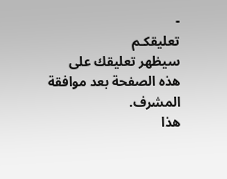-
تعليقكـم
سيظهر تعليقك على هذه الصفحة بعد موافقة المشرف.
هذا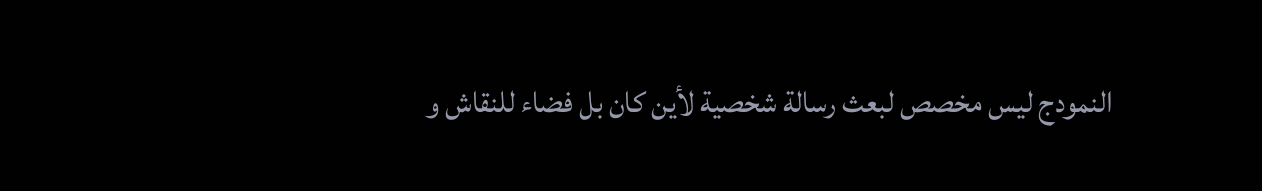النمودج ليس مخصص لبعث رسالة شخصية لأين كان بل فضاء للنقاش و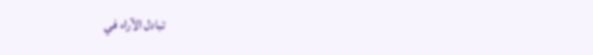تبادل الآراء في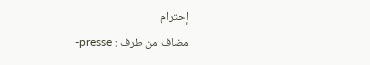إحترام
مضاف من طرف : presse-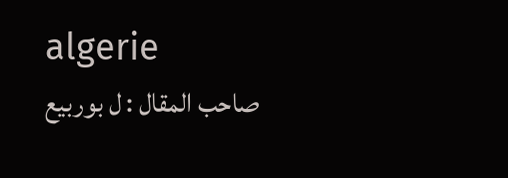algerie
صاحب المقال : ل بوربيع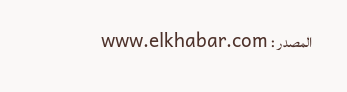المصدر : www.elkhabar.com